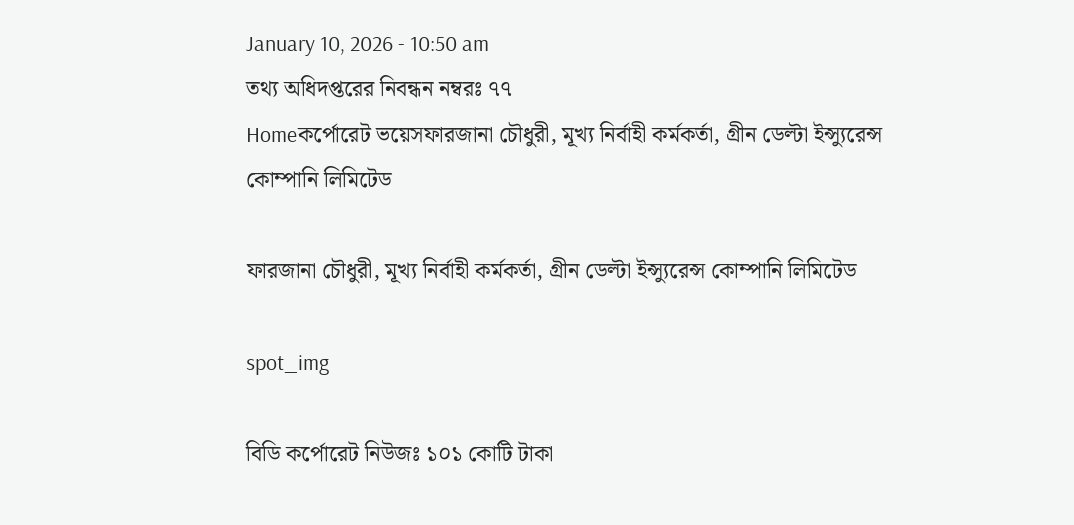January 10, 2026 - 10:50 am
তথ‌্য অ‌ধিদপ্ত‌রের নিবন্ধন নম্বরঃ ৭৭
Homeকর্পোরেট ভয়েসফারজানা চৌধুরী, মূখ্য নির্বাহী কর্মকর্তা, গ্রীন ডেল্টা ইন্স্যুরেন্স কোম্পানি লিমিটেড

ফারজানা চৌধুরী, মূখ্য নির্বাহী কর্মকর্তা, গ্রীন ডেল্টা ইন্স্যুরেন্স কোম্পানি লিমিটেড

spot_img

বিডি কর্পোরেট নিউজঃ ১০১ কোটি টাকা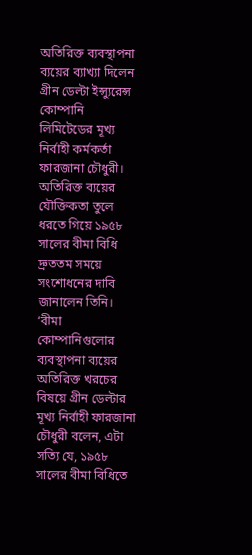অতিরিক্ত ব্যবস্থাপনা ব্যয়ের ব্যাখ্যা দিলেন গ্রীন ডেল্টা ইন্স্যুরেন্স কোম্পানি লিমিটেডের মূখ্য নির্বাহী কর্মকর্তা ফারজানা চৌধুরী। অতিরিক্ত ব্যয়ের যৌক্তিকতা তুলে ধরতে গিয়ে ১৯৫৮ সালের বীমা বিধি দ্রুততম সময়ে সংশোধনের দাবি জানালেন তিনি।
‘বীমা কোম্পানিগুলোর ব্যবস্থাপনা ব্যয়ের অতিরিক্ত খরচের বিষয়ে গ্রীন ডেল্টার মূখ্য নির্বাহী ফারজানা চৌধুরী বলেন, এটা সত্যি যে, ১৯৫৮ সালের বীমা বিধিতে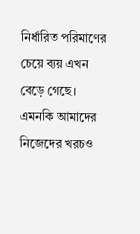নির্ধারিত পরিমাণের চেয়ে ব্যয় এখন বেড়ে গেছে। এমনকি আমাদের নিজেদের খরচও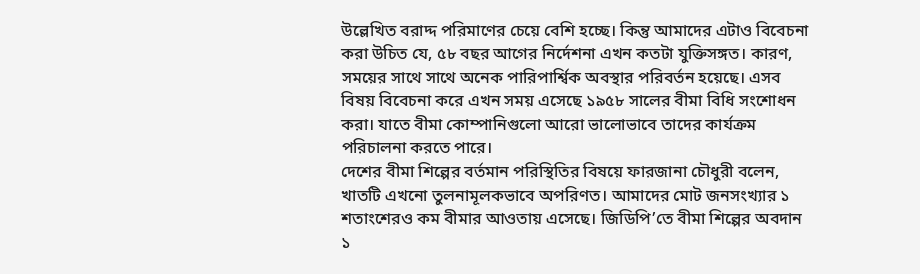উল্লেখিত বরাদ্দ পরিমাণের চেয়ে বেশি হচ্ছে। কিন্তু আমাদের এটাও বিবেচনা করা উচিত যে, ৫৮ বছর আগের নির্দেশনা এখন কতটা যুক্তিসঙ্গত। কারণ, সময়ের সাথে সাথে অনেক পারিপার্শ্বিক অবস্থার পরিবর্তন হয়েছে। এসব বিষয় বিবেচনা করে এখন সময় এসেছে ১৯৫৮ সালের বীমা বিধি সংশোধন করা। যাতে বীমা কোম্পানিগুলো আরো ভালোভাবে তাদের কার্যক্রম পরিচালনা করতে পারে।
দেশের বীমা শিল্পের বর্তমান পরিস্থিতির বিষয়ে ফারজানা চৌধুরী বলেন, খাতটি এখনো তুলনামূলকভাবে অপরিণত। আমাদের মোট জনসংখ্যার ১ শতাংশেরও কম বীমার আওতায় এসেছে। জিডিপি’তে বীমা শিল্পের অবদান ১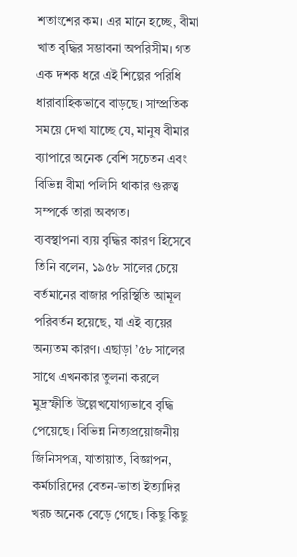শতাংশের কম। এর মানে হচ্ছে, বীমা খাত বৃদ্ধির সম্ভাবনা অপরিসীম। গত এক দশক ধরে এই শিল্পের পরিধি ধারাবাহিকভাবে বাড়ছে। সাম্প্রতিক সময়ে দেখা যাচ্ছে যে, মানুষ বীমার ব্যাপারে অনেক বেশি সচেতন এবং বিভিন্ন বীমা পলিসি থাকার গুরুত্ব সম্পর্কে তারা অবগত।
ব্যবস্থাপনা ব্যয় বৃদ্ধির কারণ হিসেবে তিনি বলেন, ১৯৫৮ সালের চেয়ে বর্তমানের বাজার পরিস্থিতি আমূল পরিবর্তন হয়েছে, যা এই ব্যয়ের অন্যতম কারণ। এছাড়া ’৫৮ সালের সাথে এখনকার তুলনা করলে মুদ্রস্ফীতি উল্লেখযোগ্যভাবে বৃদ্ধি পেয়েছে। বিভিন্ন নিত্যপ্রয়োজনীয় জিনিসপত্র, যাতায়াত, বিজ্ঞাপন, কর্মচারিদের বেতন-ভাতা ইত্যাদির খরচ অনেক বেড়ে গেছে। কিছু কিছু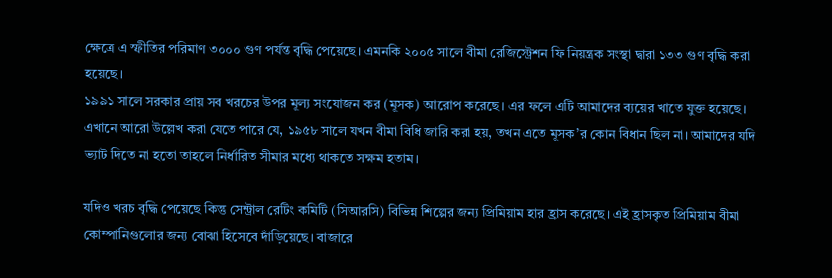ক্ষেত্রে এ স্ফীতির পরিমাণ ৩০০০ গুণ পর্যন্ত বৃদ্ধি পেয়েছে। এমনকি ২০০৫ সালে বীমা রেজিস্ট্রেশন ফি নিয়ন্ত্রক সংস্থা দ্বারা ১৩৩ গুণ বৃদ্ধি করা হয়েছে।
১৯৯১ সালে সরকার প্রায় সব খরচের উপর মূল্য সংযোজন কর (মূসক) আরোপ করেছে। এর ফলে এটি আমাদের ব্যয়ের খাতে যুক্ত হয়েছে। এখানে আরো উল্লেখ করা যেতে পারে যে, ১৯৫৮ সালে যখন বীমা বিধি জারি করা হয়, তখন এতে মূসক’র কোন বিধান ছিল না। আমাদের যদি ভ্যাট দিতে না হতো তাহলে নির্ধারিত সীমার মধ্যে থাকতে সক্ষম হতাম।

যদিও খরচ বৃদ্ধি পেয়েছে কিন্তু সেন্ট্রাল রেটিং কমিটি (সিআরসি) বিভিন্ন শিল্পের জন্য প্রিমিয়াম হার হ্রাস করেছে। এই হ্রাসকৃত প্রিমিয়াম বীমা কোম্পানিগুলোর জন্য বোঝা হিসেবে দাঁড়িয়েছে। বাজারে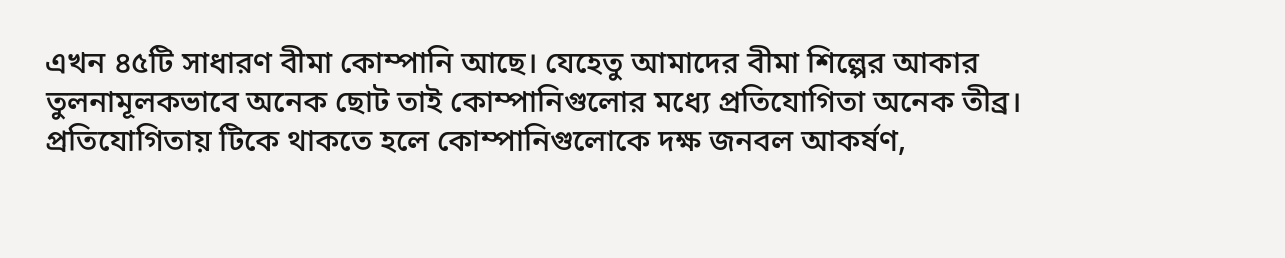এখন ৪৫টি সাধারণ বীমা কোম্পানি আছে। যেহেতু আমাদের বীমা শিল্পের আকার তুলনামূলকভাবে অনেক ছোট তাই কোম্পানিগুলোর মধ্যে প্রতিযোগিতা অনেক তীব্র। প্রতিযোগিতায় টিকে থাকতে হলে কোম্পানিগুলোকে দক্ষ জনবল আকর্ষণ,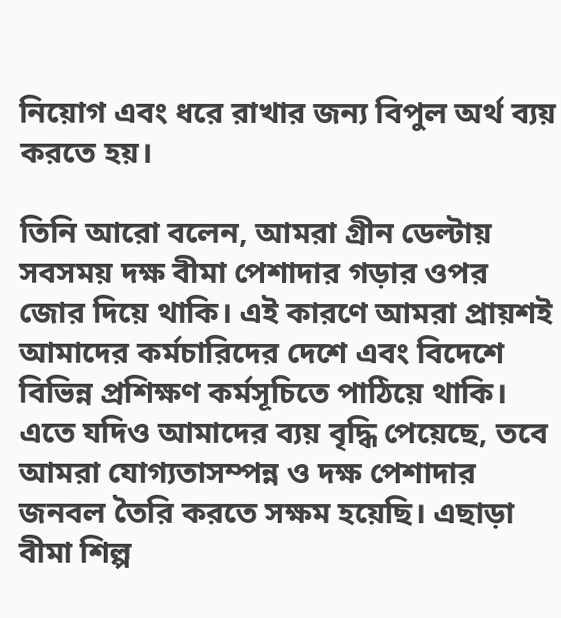নিয়োগ এবং ধরে রাখার জন্য বিপুল অর্থ ব্যয় করতে হয়।

তিনি আরো বলেন, আমরা গ্রীন ডেল্টায় সবসময় দক্ষ বীমা পেশাদার গড়ার ওপর জোর দিয়ে থাকি। এই কারণে আমরা প্রায়শই আমাদের কর্মচারিদের দেশে এবং বিদেশে বিভিন্ন প্রশিক্ষণ কর্মসূচিতে পাঠিয়ে থাকি। এতে যদিও আমাদের ব্যয় বৃদ্ধি পেয়েছে, তবে আমরা যোগ্যতাসম্পন্ন ও দক্ষ পেশাদার জনবল তৈরি করতে সক্ষম হয়েছি। এছাড়া বীমা শিল্প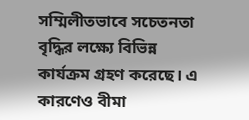সম্মিলীতভাবে সচেতনতা বৃদ্ধির লক্ষ্যে বিভিন্ন কার্যক্রম গ্রহণ করেছে। এ কারণেও বীমা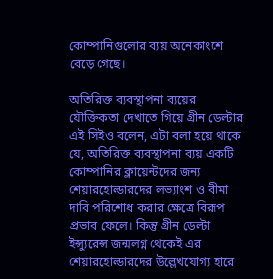কোম্পানিগুলোর ব্যয় অনেকাংশে বেড়ে গেছে।

অতিরিক্ত ব্যবস্থাপনা ব্যয়ের যৌক্তিকতা দেখাতে গিয়ে গ্রীন ডেল্টার এই সিইও বলেন, এটা বলা হয়ে থাকে যে, অতিরিক্ত ব্যবস্থাপনা ব্যয় একটি কোম্পানির ক্লায়েন্টদের জন্য শেয়ারহোল্ডারদের লভ্যাংশ ও বীমা দাবি পরিশোধ করার ক্ষেত্রে বিরূপ প্রভাব ফেলে। কিন্তু গ্রীন ডেল্টা ইন্স্যুরেন্স জন্মলগ্ন থেকেই এর শেয়ারহোল্ডারদের উল্লেখযোগ্য হারে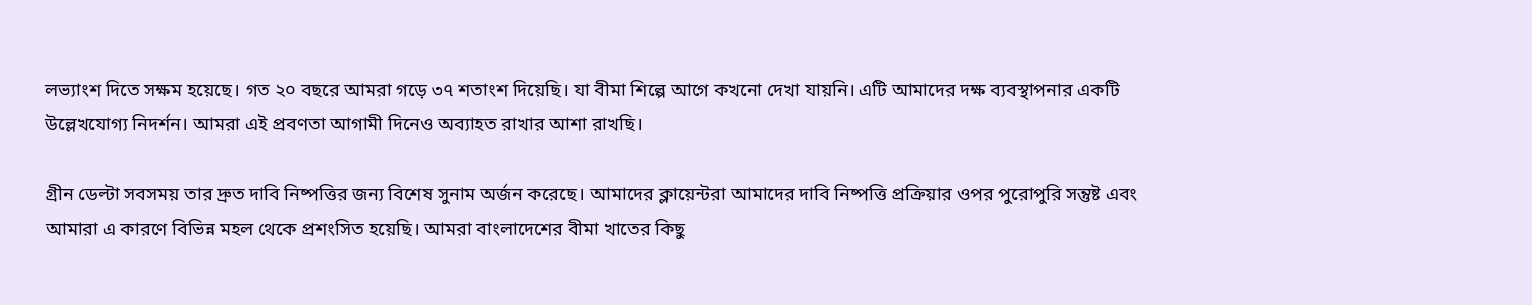লভ্যাংশ দিতে সক্ষম হয়েছে। গত ২০ বছরে আমরা গড়ে ৩৭ শতাংশ দিয়েছি। যা বীমা শিল্পে আগে কখনো দেখা যায়নি। এটি আমাদের দক্ষ ব্যবস্থাপনার একটি উল্লেখযোগ্য নিদর্শন। আমরা এই প্রবণতা আগামী দিনেও অব্যাহত রাখার আশা রাখছি।

গ্রীন ডেল্টা সবসময় তার দ্রুত দাবি নিষ্পত্তির জন্য বিশেষ সুনাম অর্জন করেছে। আমাদের ক্লায়েন্টরা আমাদের দাবি নিষ্পত্তি প্রক্রিয়ার ওপর পুরোপুরি সন্তুষ্ট এবং আমারা এ কারণে বিভিন্ন মহল থেকে প্রশংসিত হয়েছি। আমরা বাংলাদেশের বীমা খাতের কিছু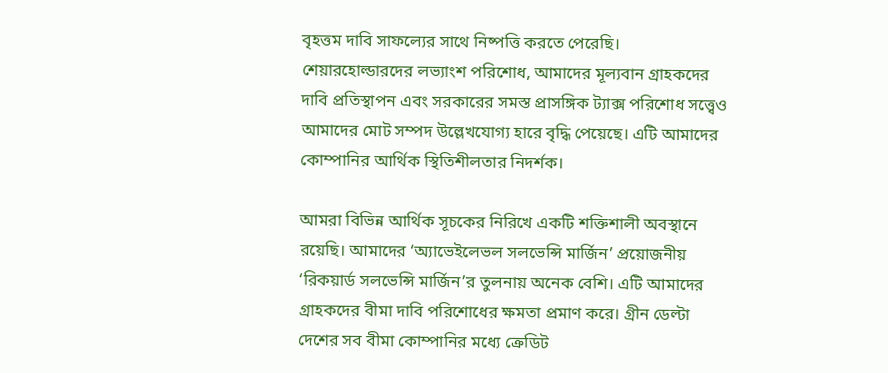বৃহত্তম দাবি সাফল্যের সাথে নিষ্পত্তি করতে পেরেছি। শেয়ারহোল্ডারদের লভ্যাংশ পরিশোধ, আমাদের মূল্যবান গ্রাহকদের দাবি প্রতিস্থাপন এবং সরকারের সমস্ত প্রাসঙ্গিক ট্যাক্স পরিশোধ সত্ত্বেও আমাদের মোট সম্পদ উল্লেখযোগ্য হারে বৃদ্ধি পেয়েছে। এটি আমাদের কোম্পানির আর্থিক স্থিতিশীলতার নিদর্শক।

আমরা বিভিন্ন আর্থিক সূচকের নিরিখে একটি শক্তিশালী অবস্থানে রয়েছি। আমাদের ‘অ্যাভেইলেভল সলভেন্সি মার্জিন’ প্রয়োজনীয় ‘রিকয়ার্ড সলভেন্সি মার্জিন’র তুলনায় অনেক বেশি। এটি আমাদের গ্রাহকদের বীমা দাবি পরিশোধের ক্ষমতা প্রমাণ করে। গ্রীন ডেল্টা দেশের সব বীমা কোম্পানির মধ্যে ক্রেডিট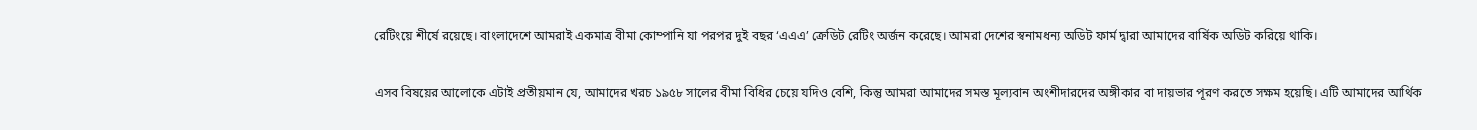রেটিংয়ে শীর্ষে রয়েছে। বাংলাদেশে আমরাই একমাত্র বীমা কোম্পানি যা পরপর দুই বছর ‘এএএ’ ক্রেডিট রেটিং অর্জন করেছে। আমরা দেশের স্বনামধন্য অডিট ফার্ম দ্বারা আমাদের বার্ষিক অডিট করিয়ে থাকি।

এসব বিষয়ের আলোকে এটাই প্রতীয়মান যে, আমাদের খরচ ১৯৫৮ সালের বীমা বিধির চেয়ে যদিও বেশি, কিন্তু আমরা আমাদের সমস্ত মূল্যবান অংশীদারদের অঙ্গীকার বা দায়ভার পূরণ করতে সক্ষম হয়েছি। এটি আমাদের আর্থিক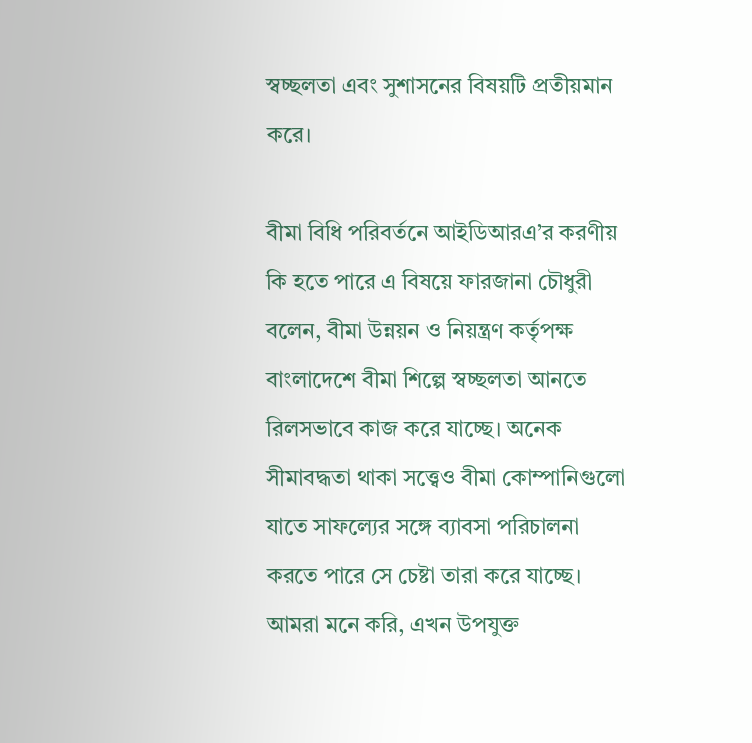স্বচ্ছলতা এবং সুশাসনের বিষয়টি প্রতীয়মান করে।

বীমা বিধি পরিবর্তনে আইডিআরএ’র করণীয় কি হতে পারে এ বিষয়ে ফারজানা চৌধুরী বলেন, বীমা উন্নয়ন ও নিয়ন্ত্রণ কর্তৃপক্ষ বাংলাদেশে বীমা শিল্পে স্বচ্ছলতা আনতে রিলসভাবে কাজ করে যাচ্ছে। অনেক সীমাবদ্ধতা থাকা সত্ত্বেও বীমা কোম্পানিগুলো যাতে সাফল্যের সঙ্গে ব্যাবসা পরিচালনা করতে পারে সে চেষ্টা তারা করে যাচ্ছে। আমরা মনে করি, এখন উপযুক্ত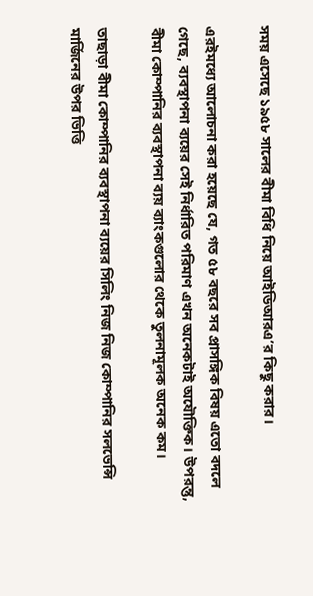সময় এসেছে ১৯৫৮ সালের বীমা বিধি নিয়ে আইডিআরএ’র কিছু করার।

এরইমধ্যে আলোচনা করা হয়েছে যে, গত ৫৮ বছরে সব প্রাসঙ্গিক বিষয় এতো বদলে গেছে, ব্যবস্থাপনা ব্যয়ের সেই নির্ধারিত পরিমাণ এখন অনেকটাই অযৌক্তিক। উপরন্তু, বীমা কোম্পানির ব্যবস্থাপনা ব্যয় ব্যাংকগুলোর থেকে তুলনামূলক অনেক কম।

তাছাড়া বীমা কোম্পানির ব্যবস্থাপনা ব্যয়ের সিলিং নিজ নিজ কোম্পানির সলভেন্সি মার্জিনের উপর ভিত্তি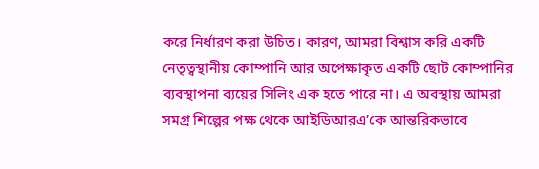করে নির্ধারণ করা উচিত। কারণ, আমরা বিশ্বাস করি একটি নেতৃত্বস্থানীয় কোম্পানি আর অপেক্ষাকৃত একটি ছোট কোম্পানির ব্যবস্থাপনা ব্যয়ের সিলিং এক হতে পারে না। এ অবস্থায় আমরা সমগ্র শিল্পের পক্ষ থেকে আইডিআরএ’কে আন্তরিকভাবে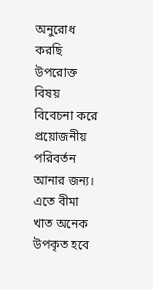অনুরোধ করছি উপরোক্ত বিষয় বিবেচনা করে প্রয়োজনীয় পরিবর্তন আনার জন্য। এতে বীমা খাত অনেক উপকৃত হবে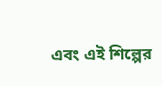এবং এই শিল্পের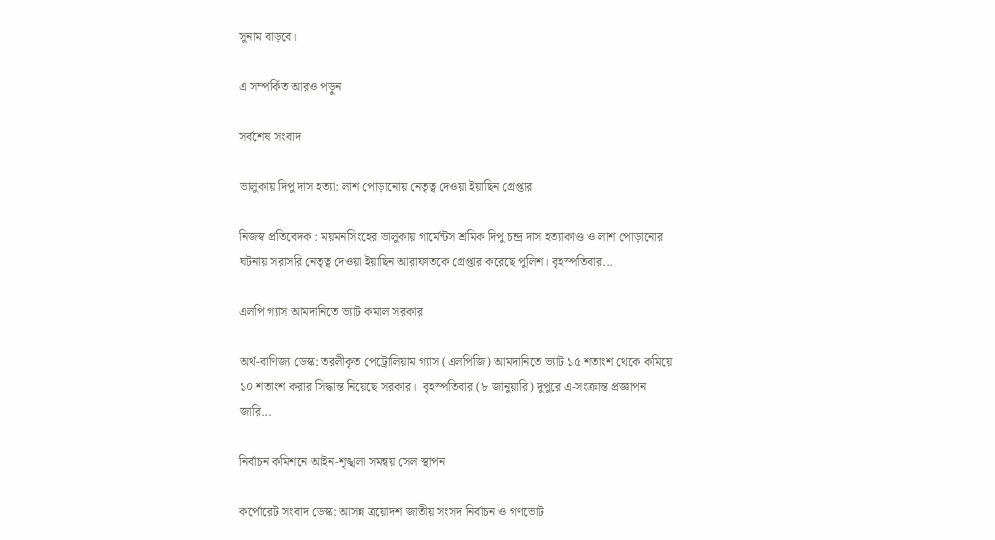সুনাম বাড়বে।

এ সম্পর্কিত আরও পড়ুন

সর্বশেষ সংবাদ

ভালুকায় দিপু দাস হত্যা: লাশ পোড়ানোয় নেতৃত্ব দেওয়া ইয়াছিন গ্রেপ্তার

নিজস্ব প্রতিবেদক : ময়মনসিংহের ভালুকায় গার্মেন্টস শ্রমিক দিপু চন্দ্র দাস হত্যাকাণ্ড ও লাশ পোড়ানোর ঘটনায় সরাসরি নেতৃত্ব দেওয়া ইয়াছিন আরাফাতকে গ্রেপ্তার করেছে পুলিশ। বৃহস্পতিবার...

এলপি গ্যাস আমদানিতে ভ্যাট কমাল সরকার

অর্থ-বাণিজ্য ডেস্ক: তরলীকৃত পেট্রোলিয়াম গ্যাস (এলপিজি) আমদানিতে ভ্যাট ১৫ শতাংশ থেকে কমিয়ে ১০ শতাংশ করার সিদ্ধান্ত নিয়েছে সরকার।  বৃহস্পতিবার (৮ জানুয়ারি) দুপুরে এ-সংক্রান্ত প্রজ্ঞাপন জারি...

নির্বাচন কমিশনে আইন-শৃঙ্খলা সমন্বয় সেল স্থাপন

কর্পোরেট সংবাদ ডেস্ক: আসন্ন ত্রয়োদশ জাতীয় সংসদ নির্বাচন ও গণভোট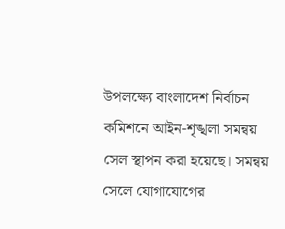উপলক্ষ্যে বাংলাদেশ নির্বাচন কমিশনে আইন-শৃঙ্খলা সমন্বয় সেল স্থাপন করা হয়েছে। সমন্বয় সেলে যোগাযোগের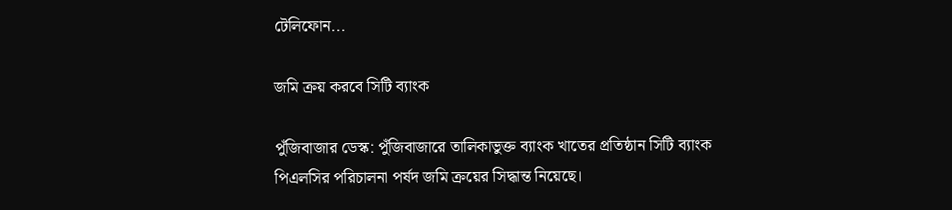টেলিফোন...

জমি ক্রয় করবে সিটি ব্যাংক

পুঁজিবাজার ডেস্ক: পুঁজিবাজারে তালিকাভুক্ত ব্যাংক খাতের প্রতিষ্ঠান সিটি ব্যাংক পিএলসির পরিচালনা পর্ষদ জমি ক্রয়ের সিদ্ধান্ত নিয়েছে।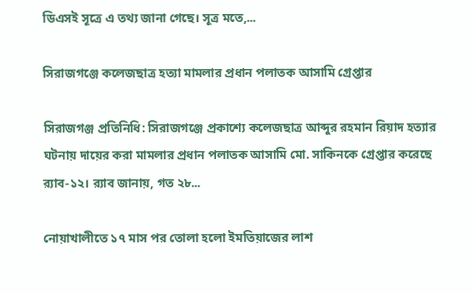ডিএসই সূত্রে এ তথ্য জানা গেছে। সূত্র মতে,...

সিরাজগঞ্জে কলেজছাত্র হত্যা মামলার প্রধান পলাতক আসামি গ্রেপ্তার

সিরাজগঞ্জ প্রতিনিধি: সিরাজগঞ্জে প্রকাশ্যে কলেজছাত্র আব্দুর রহমান রিয়াদ হত্যার ঘটনায় দায়ের করা মামলার প্রধান পলাতক আসামি মো. সাকিনকে গ্রেপ্তার করেছে র‌্যাব-১২। র‌্যাব জানায়, গত ২৮...

নোয়াখালীতে ১৭ মাস পর তোলা হলো ইমতিয়াজের লাশ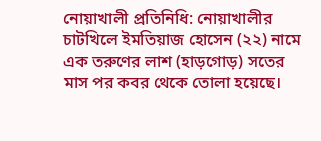নোয়াখালী প্রতিনিধি: নোয়াখালীর চাটখিলে ইমতিয়াজ হোসেন (২২) নামে এক তরুণের লাশ (হাড়গোড়) সতের মাস পর কবর থেকে তোলা হয়েছে।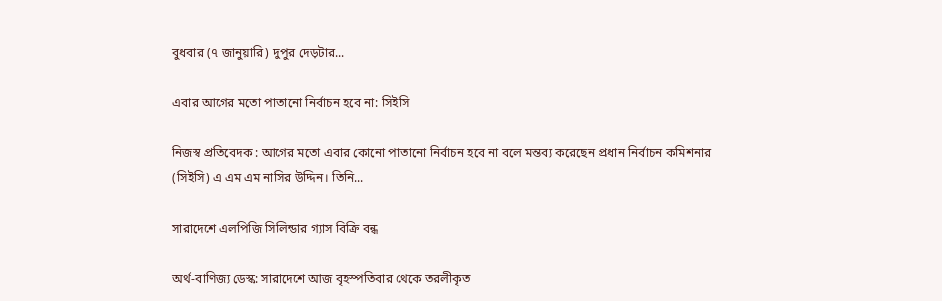বুধবার (৭ জানুয়ারি) দুপুর দেড়টার...

এবার আগের মতো পাতানো নির্বাচন হবে না: সিইসি

নিজস্ব প্রতিবেদক : আগের মতো এবার কোনো পাতানো নির্বাচন হবে না বলে মন্তব্য করেছেন প্রধান নির্বাচন কমিশনার (সিইসি) এ এম এম নাসির উদ্দিন। তিনি...

সারাদেশে এলপিজি সিলিন্ডার গ্যাস বিক্রি বন্ধ

অর্থ-বাণিজ্য ডেস্ক: সারাদেশে আজ বৃহস্পতিবার থেকে তরলীকৃত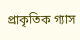প্রাকৃতিক গ্যাস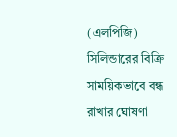(এলপিজি) সিলিন্ডারের বিক্রি সাময়িকভাবে বন্ধ রাখার ঘোষণা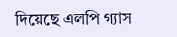দিয়েছে এলপি গ্যাস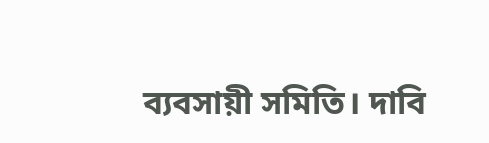ব্যবসায়ী সমিতি। দাবি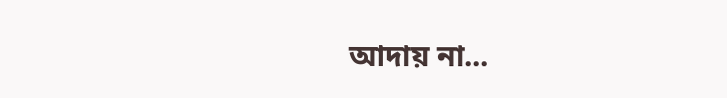আদায় না...